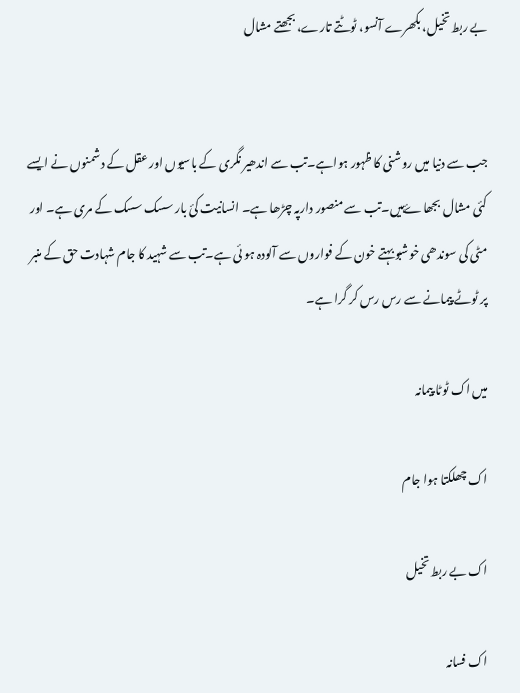بے ربط تخیل، بکھرے آنسو، ٹوٹتے تارے، بجھتے مشال


جب سے دنیا میں روشنی کا ظہور ہواہے۔تب سے اندھیر نگری کے باسیوں اور عقل کے دشمنوں نے ایسے کئی مشال بجھاۓہیں۔تب سے منصور دارپہ چڑھا ہے۔ انسانیت کئ بار سسک سسک کے مری ہے۔ اور مٹی کی سوندھی خوشبو بہتے خون کے فواروں سے آلودہ ہو ئی ہے۔تب سے شہید کا جام شہادت حق کے منبر پر ٹوٹے پیمانے سے رس رس کر گرا ہے۔

میں اک ٹوٹا پیمانہ

اک چھلکتا ہوا جام

اک بے ربط تخیل

اک فسانہ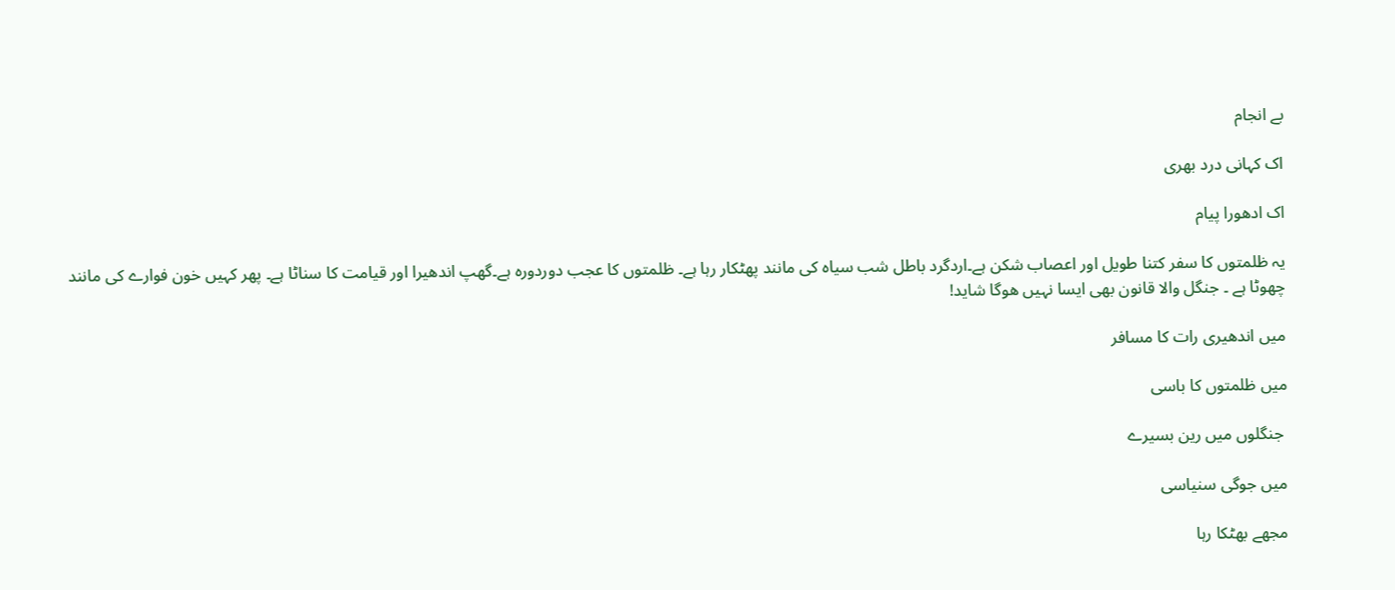بے انجام

اک کہانی درد بھری

اک ادھورا پیام

یہ ظلمتوں کا سفر کتنا طویل اور اعصاب شکن ہے۔اردگرد باطل شب سیاہ کی مانند پھٹکار رہا ہے۔ ظلمتوں کا عجب دوردورہ ہے۔گھپ اندھیرا اور قیامت کا سناٹا ہے۔ پھر کہیں خون فوارے کی مانند چھوٹا ہے ۔ جنگل والا قانون بھی ایسا نہیں ھوگا شاید!

میں اندھیری رات کا مسافر

میں ظلمتوں کا باسی

 جنگلوں میں رین بسیرے

میں جوگی سنیاسی

مجھے بھٹکا رہا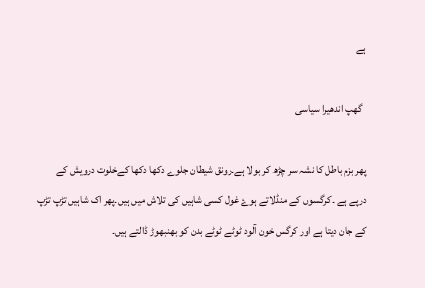ہے

  گھپ اندھیرا سیاسی

پھر بزم باطل کا نشہ سر چڑھ کر بولا ہے۔رونق شیطان جلوے دکھا دکھا کےخلوت درویش کے درپے ہے ۔کرگسوں کے منڈلاتے ہوۓ غول کسی شاہیں کی تلاش میں ہیں۔پھر اک شاہیں تڑپ تڑپ کے جان دیتا ہے اور کرگس خون آلود ٹوٹے ٹوٹے بدن کو بھنبھوڑ ڈالتے ہیں۔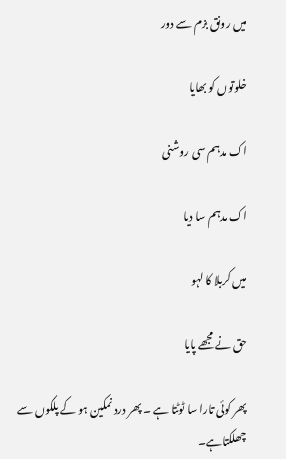میں رونق بزم سے دور

خلوتوں کو بھایا

اک مدہم سی روشنی

اک مدہم سا دیا

میں کربلا کا لہو

حق نے مجھے پایا

پھر کوئی تارا سا ٹوٹتا ہے ۔ پھر درد نمکین ہو کے پلکوں سے چھلکتاہے۔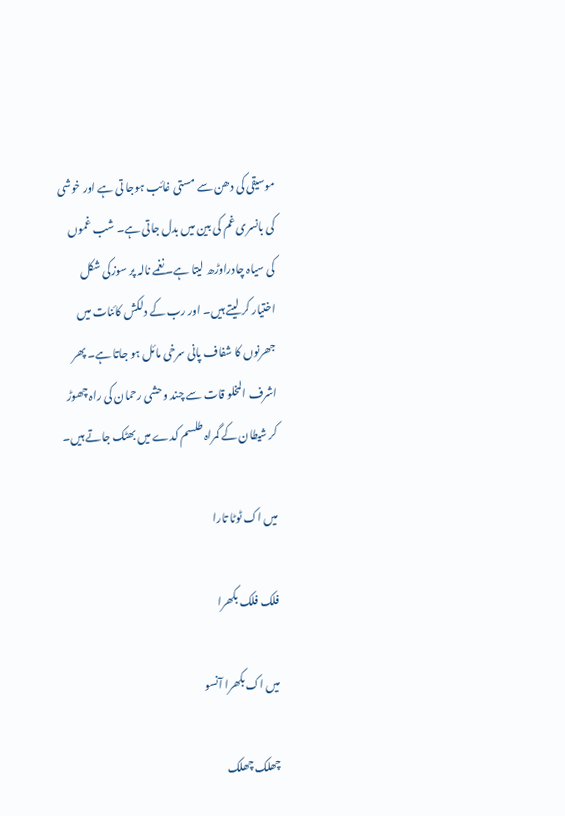موسیقی کی دھن سے مستی غائب ہوجا تی ہے اور خوشی کی بانسری غم کی بین میں بدل جاتی ہے۔ شب غموں کی سیاہ چادراوڑھ لیتا ہے۔ نغمے نالہ پر سوزکی شکل اختیار کر لیتے ہیں۔ اور رب کے دلکش کائنات میں جھرنوں کا شفاف پانی سرخی مائل ہو جاتا ہے۔ پھر اشرف المخلو قات سے چند وحشی رحمان کی راہ چھوڑ کر شیطان کے گمراہ طلسم کدے میں بھٹک جاتے ہیں۔

میں اک ٹوٹا تارا

فلک فلک بکھرا

میں اک بکھرا آنسو

چھلک چھلک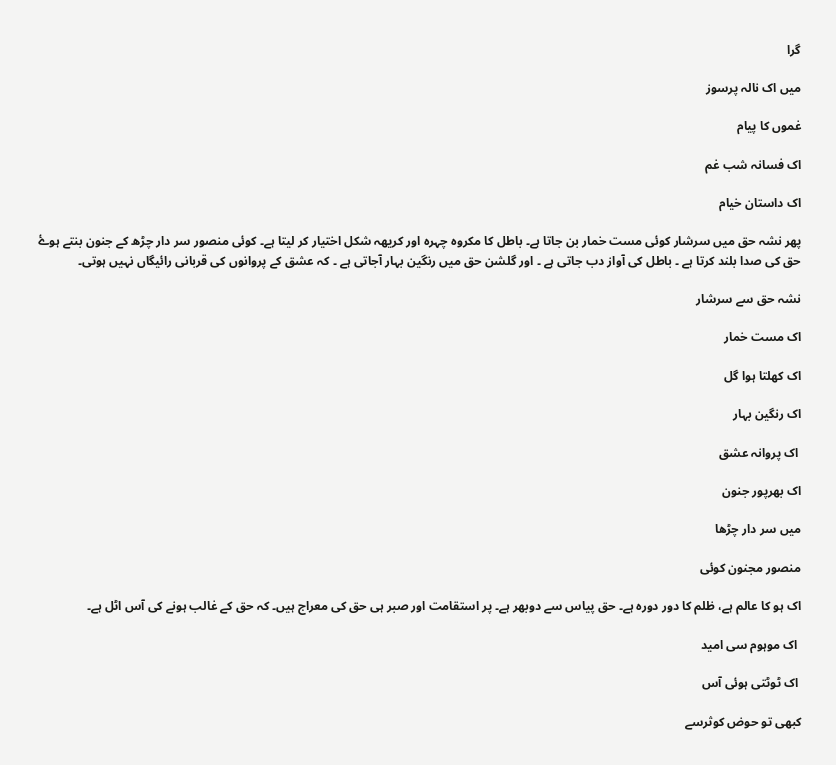گرا

میں اک نالہ پرسوز

غموں کا پیام

اک فسانہ شب غم

اک داستان خیام

پھر نشہ حق میں سرشار کوئی مست خمار بن جاتا ہے۔ باطل کا مکروہ چہرہ اور کریھہ شکل اختیار کر لیتا ہے۔ کوئی منصور سر دار چڑھ کے جنون بنتے ہوۓ حق کی صدا بلند کرتا ہے ۔ باطل کی آواز دب جاتی ہے ۔ اور گلشن حق میں رنگین بہار آجاتی ہے ۔ کہ عشق کے پروانوں کی قربانی رائیگاں نہیں ہوتی۔

نشہ حق سے سرشار

اک مست خمار

اک کھلتا ہوا گل

اک رنگین بہار

 اک پروانہ عشق

اک بھرپور جنون

میں سر دار چڑھا

منصور مجنون کوئی

اک ہو کا عالم ہے، ظلم کا دور دورہ ہے۔ حق پیاس سے دوبھر ہے۔ پر استقامت اور صبر ہی حق کی معراج ہیں۔ کہ حق کے غالب ہونے کی آس اٹل ہے۔

 اک موہوم سی امید

 اک ٹوٹتی ہوئی آس

کبھی تو حوض کوثرسے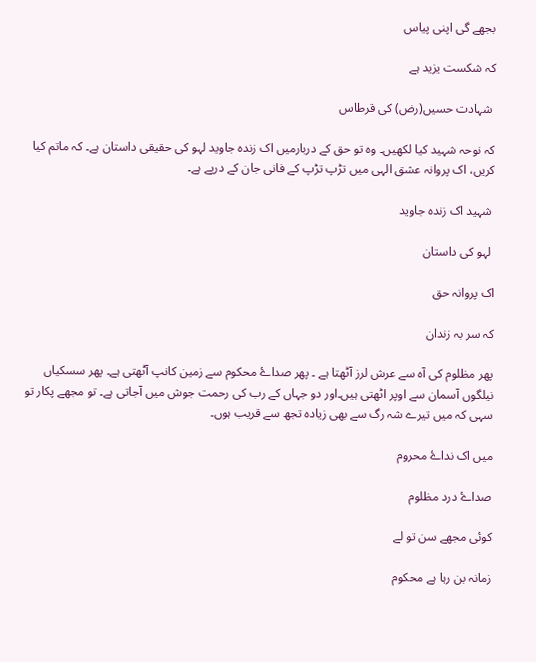بجھے گی اپنی پیاس

کہ شکست یزید ہے

 شہادت حسیں(رض) کی قرطاس

کہ نوحہ شہید کیا لکھیں۔ وہ تو حق کے دربارمیں اک زندہ جاوید لہو کی حقیقی داستان ہے۔ کہ ماتم کیا کریں، اک پروانہ عشق الہی میں تڑپ تڑپ کے فانی جان کے درپے ہے۔

 شہید اک زندہ جاوید

 لہو کی داستان

اک پروانہ حق

کہ سر بہ زندان

پھر مظلوم کی آہ سے عرش لرز آٹھتا ہے ۔ پھر صداۓ محکوم سے زمین کانپ آٹھتی ہے۔ پھر سسکیاں نیلگوں آسمان سے اوپر اٹھتی ہیں۔اور دو جہاں کے رب کی رحمت جوش میں آجاتی ہے۔ تو مجھے پکار تو سہی کہ میں تیرے شہ رگ سے بھی زیادہ تجھ سے قریب ہوں۔

میں اک نداۓ محروم

صداۓ درد مظلوم

کوئی مجھے سن تو لے

زمانہ بن رہا ہے محکوم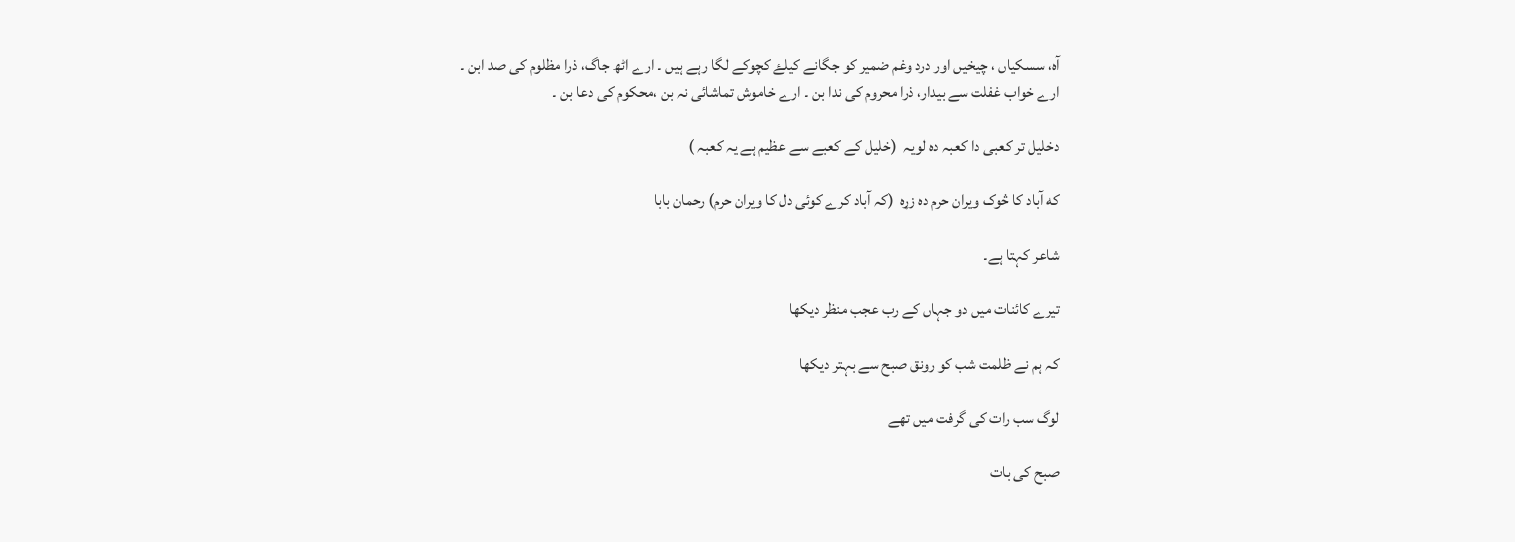آہ، سسکیاں ، چیخیں اور درد وغم ضمیر کو جگانے کیلۓ کچوکے لگا رہے ہيں ۔ ارے اٹھ جاگ، ذرا مظلوم کی صد ابن ۔ ارے خواب غفلت سے بیدار، ذرا محروم کی ندا بن ۔ ارے خاموش تماشائی نہ بن ،محکوم کی دعا بن ۔

دخلیل تر کعبی دا کعبہ دہ لویہ  (خلیل کے کعبے سے عظیم ہے یہ کعبہ )

که آباد کا څوک ویران حرم ده زړه  (کہ آباد کرے کوئی دل کا ویران حرم) رحمان بابا

شاعر کہتا ہے۔

تیرے کائنات میں دو جہاں کے رب عجب منظر دیکھا

کہ ہم نے ظلمت شب کو رونق صبح سے بہتر دیکھا

لوگ سب رات کی گرفت میں تھے

صبح کی بات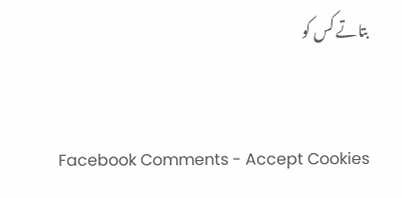بتاتے کس کو


Facebook Comments - Accept Cookies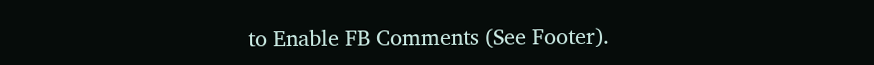to Enable FB Comments (See Footer).